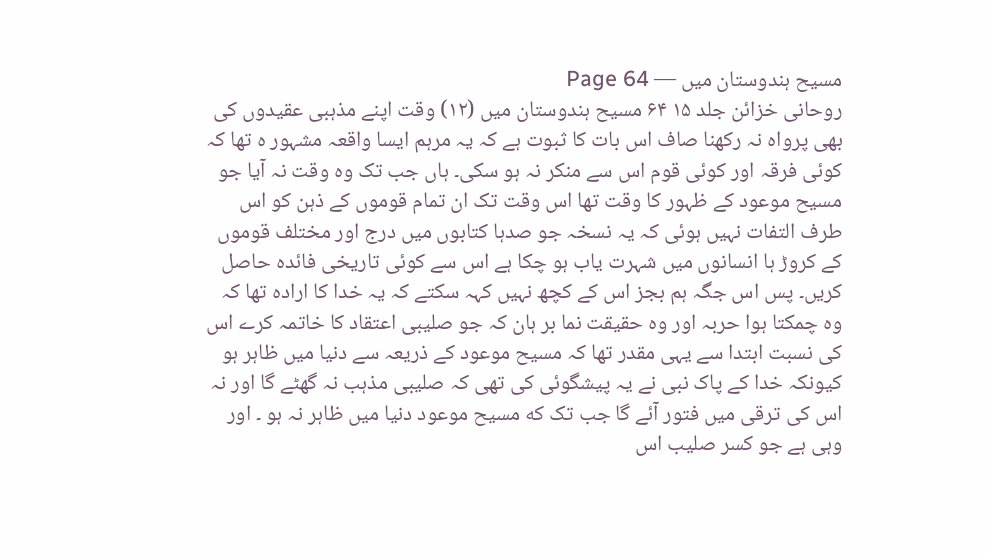مسیح ہندوستان میں — Page 64
روحانی خزائن جلد ۱۵ ۶۴ مسیح ہندوستان میں (۱۲) وقت اپنے مذہبی عقیدوں کی بھی پرواہ نہ رکھنا صاف اس بات کا ثبوت ہے کہ یہ مرہم ایسا واقعہ مشہور ہ تھا کہ کوئی فرقہ اور کوئی قوم اس سے منکر نہ ہو سکی۔ ہاں جب تک وہ وقت نہ آیا جو مسیح موعود کے ظہور کا وقت تھا اس وقت تک ان تمام قوموں کے ذہن کو اس طرف التفات نہیں ہوئی کہ یہ نسخہ جو صدہا کتابوں میں درج اور مختلف قوموں کے کروڑ ہا انسانوں میں شہرت یاب ہو چکا ہے اس سے کوئی تاریخی فائدہ حاصل کریں۔ پس اس جگہ ہم بجز اس کے کچھ نہیں کہہ سکتے کہ یہ خدا کا ارادہ تھا کہ وہ چمکتا ہوا حربہ اور وہ حقیقت نما بر ہان کہ جو صلیبی اعتقاد کا خاتمہ کرے اس کی نسبت ابتدا سے یہی مقدر تھا کہ مسیح موعود کے ذریعہ سے دنیا میں ظاہر ہو کیونکہ خدا کے پاک نبی نے یہ پیشگوئی کی تھی کہ صلیبی مذہب نہ گھٹے گا اور نہ اس کی ترقی میں فتور آئے گا جب تک که مسیح موعود دنیا میں ظاہر نہ ہو ۔ اور وہی ہے جو کسر صلیب اس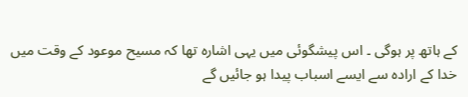کے ہاتھ پر ہوگی ۔ اس پیشگوئی میں یہی اشارہ تھا کہ مسیح موعود کے وقت میں خدا کے ارادہ سے ایسے اسباب پیدا ہو جائیں گے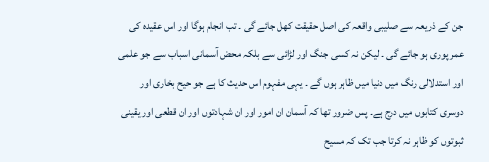جن کے ذریعہ سے صلیبی واقعہ کی اصل حقیقت کھل جائے گی ۔ تب انجام ہوگا اور اس عقیدہ کی عمر پوری ہو جائے گی ۔ لیکن نہ کسی جنگ اور لڑائی سے بلکہ محض آسمانی اسباب سے جو علمی اور استدلالی رنگ میں دنیا میں ظاہر ہوں گے ۔ یہی مفہوم اس حدیث کا ہے جو حیح بخاری اور دوسری کتابوں میں درج ہے۔ پس ضرور تھا کہ آسمان ان امور اور ان شہادتوں اور ان قطعی اور یقینی ثبوتوں کو ظاہر نہ کرتا جب تک کہ مسیح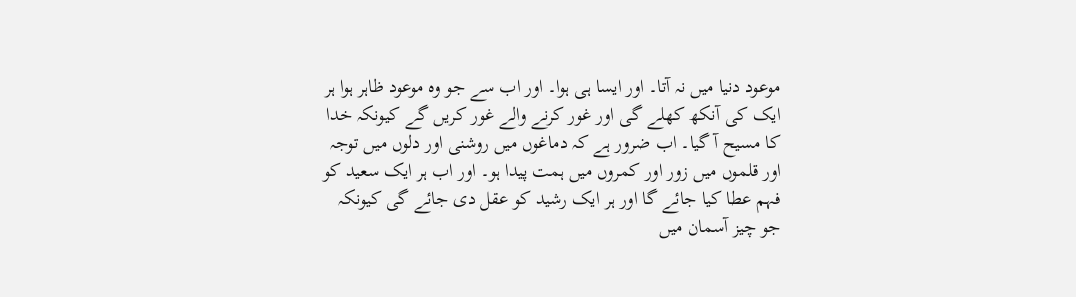موعود دنیا میں نہ آتا۔ اور ایسا ہی ہوا۔ اور اب سے جو وہ موعود ظاہر ہوا ہر ایک کی آنکھ کھلے گی اور غور کرنے والے غور کریں گے کیونکہ خدا کا مسیح آ گیا۔ اب ضرور ہے کہ دماغوں میں روشنی اور دلوں میں توجہ اور قلموں میں زور اور کمروں میں ہمت پیدا ہو۔ اور اب ہر ایک سعید کو فہم عطا کیا جائے گا اور ہر ایک رشید کو عقل دی جائے گی کیونکہ جو چیز آسمان میں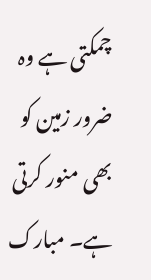چمکتی ہے وہ ضرور زمین کو بھی منور کرتی ہے۔ مبارک